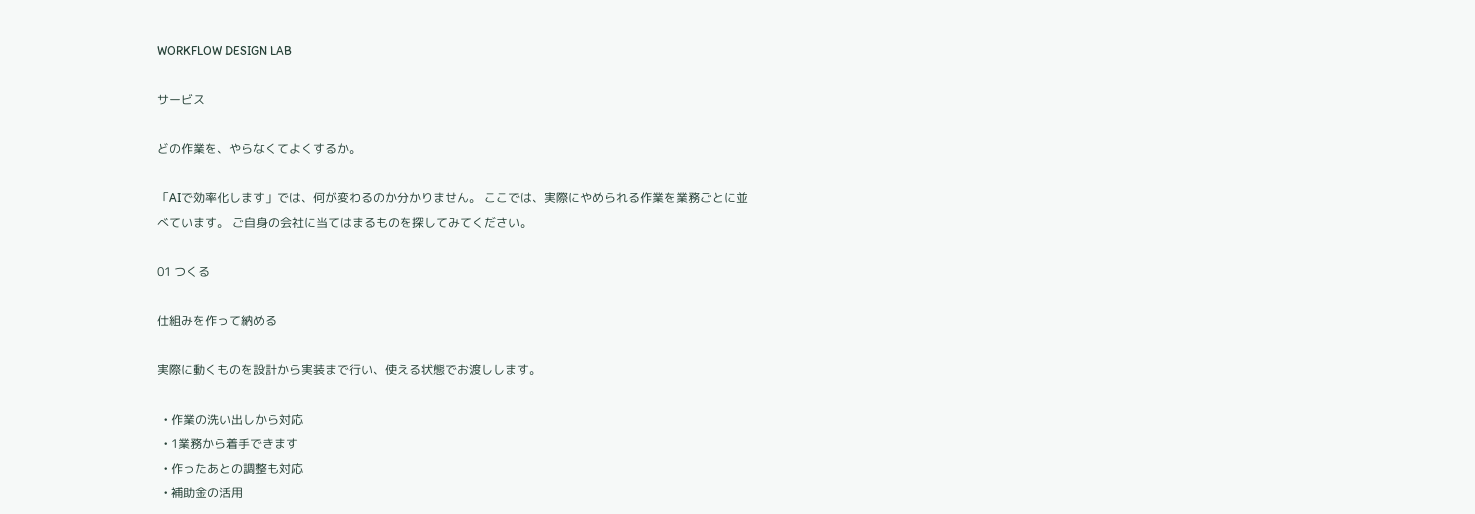WORKFLOW DESIGN LAB

サービス

どの作業を、やらなくてよくするか。

「AIで効率化します」では、何が変わるのか分かりません。 ここでは、実際にやめられる作業を業務ごとに並べています。 ご自身の会社に当てはまるものを探してみてください。

01 つくる

仕組みを作って納める

実際に動くものを設計から実装まで行い、使える状態でお渡しします。

  • 作業の洗い出しから対応
  • 1業務から着手できます
  • 作ったあとの調整も対応
  • 補助金の活用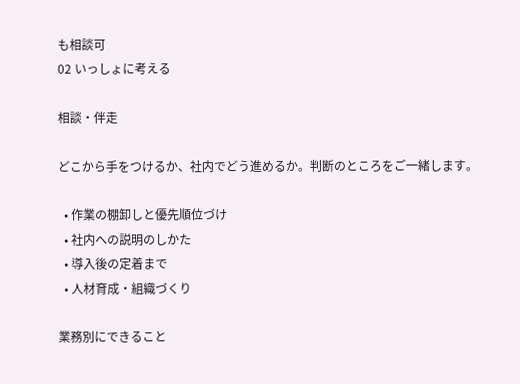も相談可
02 いっしょに考える

相談・伴走

どこから手をつけるか、社内でどう進めるか。判断のところをご一緒します。

  • 作業の棚卸しと優先順位づけ
  • 社内への説明のしかた
  • 導入後の定着まで
  • 人材育成・組織づくり

業務別にできること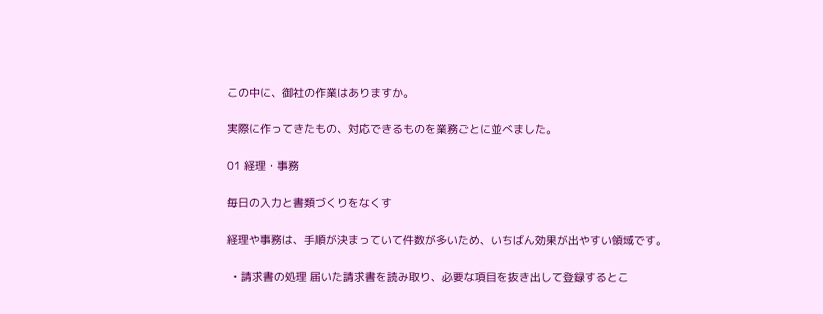この中に、御社の作業はありますか。

実際に作ってきたもの、対応できるものを業務ごとに並べました。

01 経理・事務

毎日の入力と書類づくりをなくす

経理や事務は、手順が決まっていて件数が多いため、いちばん効果が出やすい領域です。

  • 請求書の処理 届いた請求書を読み取り、必要な項目を抜き出して登録するとこ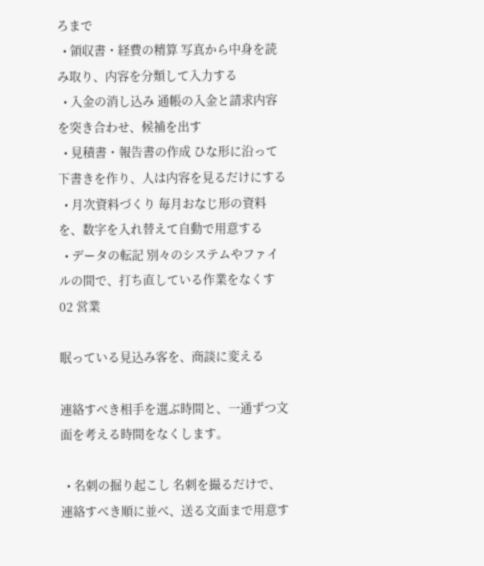ろまで
  • 領収書・経費の精算 写真から中身を読み取り、内容を分類して入力する
  • 入金の消し込み 通帳の入金と請求内容を突き合わせ、候補を出す
  • 見積書・報告書の作成 ひな形に沿って下書きを作り、人は内容を見るだけにする
  • 月次資料づくり 毎月おなじ形の資料を、数字を入れ替えて自動で用意する
  • データの転記 別々のシステムやファイルの間で、打ち直している作業をなくす
02 営業

眠っている見込み客を、商談に変える

連絡すべき相手を選ぶ時間と、一通ずつ文面を考える時間をなくします。

  • 名刺の掘り起こし 名刺を撮るだけで、連絡すべき順に並べ、送る文面まで用意す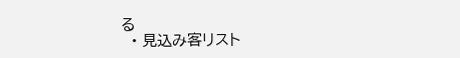る
  • 見込み客リスト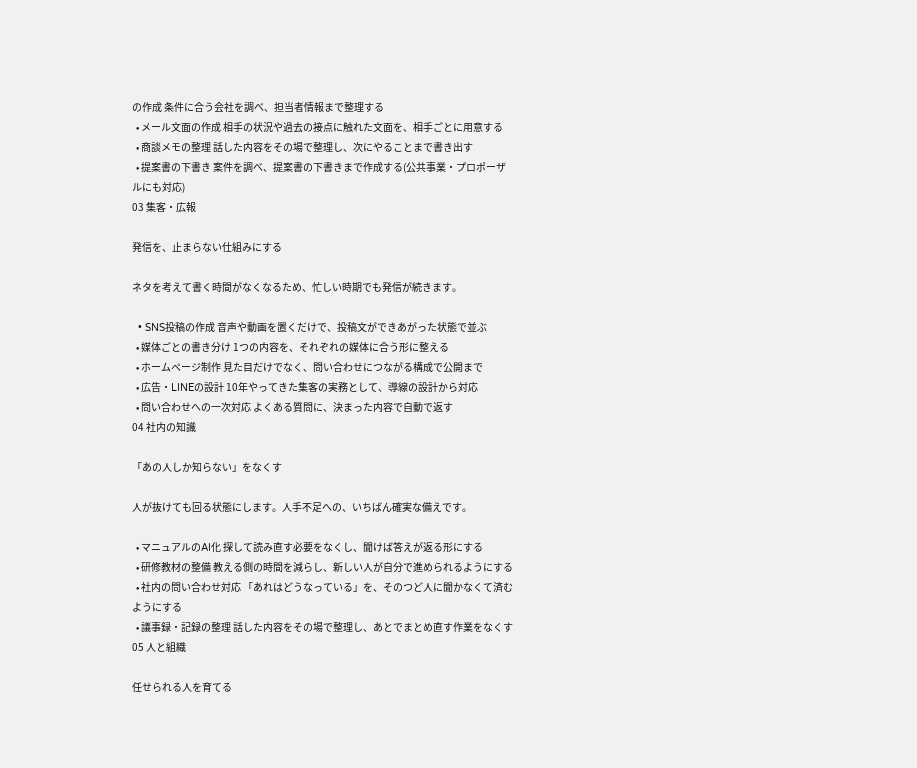の作成 条件に合う会社を調べ、担当者情報まで整理する
  • メール文面の作成 相手の状況や過去の接点に触れた文面を、相手ごとに用意する
  • 商談メモの整理 話した内容をその場で整理し、次にやることまで書き出す
  • 提案書の下書き 案件を調べ、提案書の下書きまで作成する(公共事業・プロポーザルにも対応)
03 集客・広報

発信を、止まらない仕組みにする

ネタを考えて書く時間がなくなるため、忙しい時期でも発信が続きます。

  • SNS投稿の作成 音声や動画を置くだけで、投稿文ができあがった状態で並ぶ
  • 媒体ごとの書き分け 1つの内容を、それぞれの媒体に合う形に整える
  • ホームページ制作 見た目だけでなく、問い合わせにつながる構成で公開まで
  • 広告・LINEの設計 10年やってきた集客の実務として、導線の設計から対応
  • 問い合わせへの一次対応 よくある質問に、決まった内容で自動で返す
04 社内の知識

「あの人しか知らない」をなくす

人が抜けても回る状態にします。人手不足への、いちばん確実な備えです。

  • マニュアルのAI化 探して読み直す必要をなくし、聞けば答えが返る形にする
  • 研修教材の整備 教える側の時間を減らし、新しい人が自分で進められるようにする
  • 社内の問い合わせ対応 「あれはどうなっている」を、そのつど人に聞かなくて済むようにする
  • 議事録・記録の整理 話した内容をその場で整理し、あとでまとめ直す作業をなくす
05 人と組織

任せられる人を育てる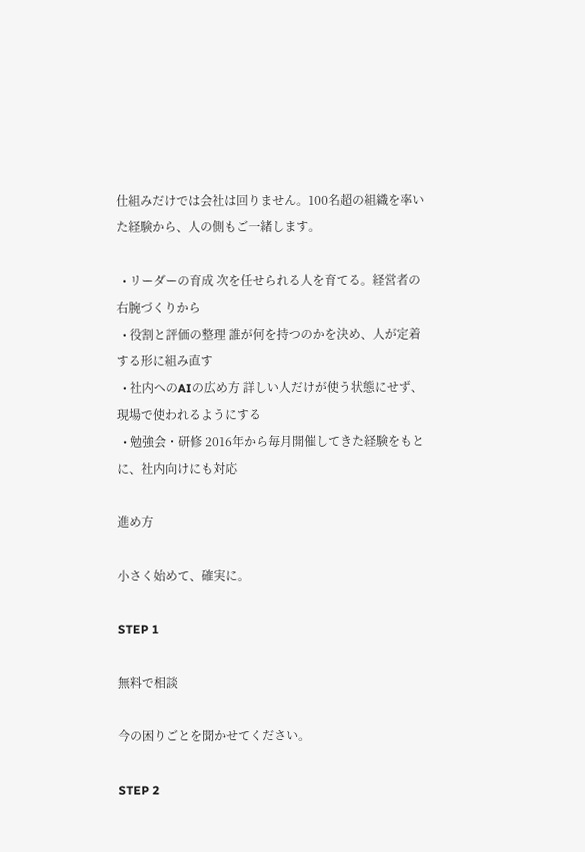仕組みだけでは会社は回りません。100名超の組織を率いた経験から、人の側もご一緒します。

  • リーダーの育成 次を任せられる人を育てる。経営者の右腕づくりから
  • 役割と評価の整理 誰が何を持つのかを決め、人が定着する形に組み直す
  • 社内へのAIの広め方 詳しい人だけが使う状態にせず、現場で使われるようにする
  • 勉強会・研修 2016年から毎月開催してきた経験をもとに、社内向けにも対応

進め方

小さく始めて、確実に。

STEP 1

無料で相談

今の困りごとを聞かせてください。

STEP 2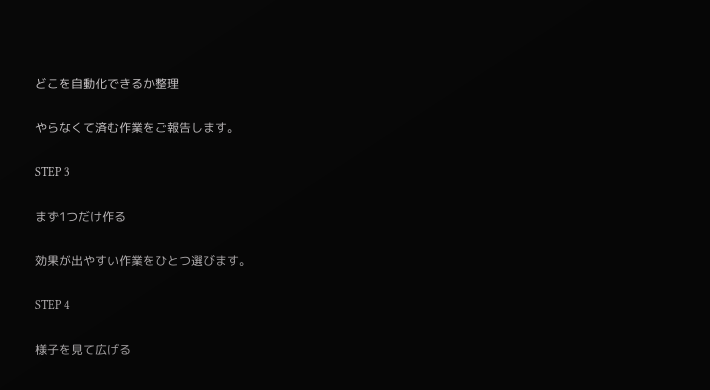どこを自動化できるか整理

やらなくて済む作業をご報告します。

STEP 3

まず1つだけ作る

効果が出やすい作業をひとつ選びます。

STEP 4

様子を見て広げる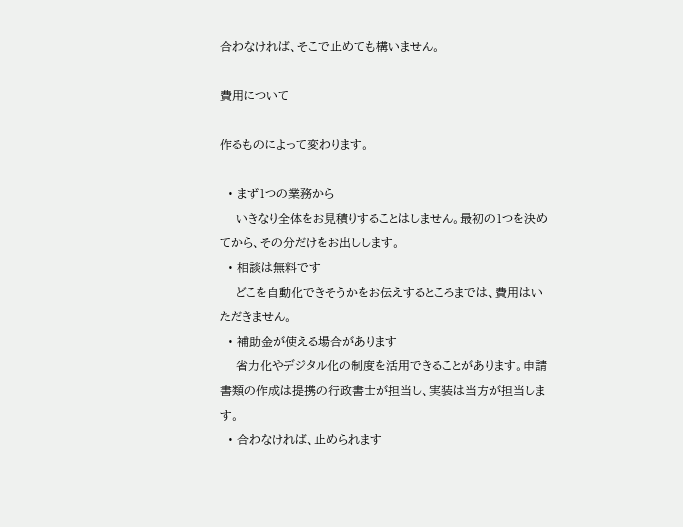合わなければ、そこで止めても構いません。

費用について

作るものによって変わります。

  • まず1つの業務から
    いきなり全体をお見積りすることはしません。最初の1つを決めてから、その分だけをお出しします。
  • 相談は無料です
    どこを自動化できそうかをお伝えするところまでは、費用はいただきません。
  • 補助金が使える場合があります
    省力化やデジタル化の制度を活用できることがあります。申請書類の作成は提携の行政書士が担当し、実装は当方が担当します。
  • 合わなければ、止められます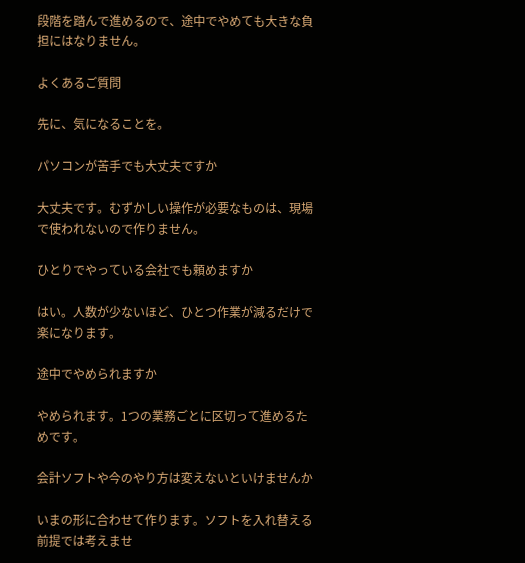段階を踏んで進めるので、途中でやめても大きな負担にはなりません。

よくあるご質問

先に、気になることを。

パソコンが苦手でも大丈夫ですか

大丈夫です。むずかしい操作が必要なものは、現場で使われないので作りません。

ひとりでやっている会社でも頼めますか

はい。人数が少ないほど、ひとつ作業が減るだけで楽になります。

途中でやめられますか

やめられます。1つの業務ごとに区切って進めるためです。

会計ソフトや今のやり方は変えないといけませんか

いまの形に合わせて作ります。ソフトを入れ替える前提では考えませ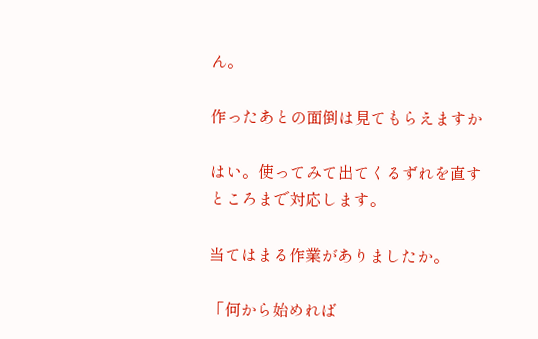ん。

作ったあとの面倒は見てもらえますか

はい。使ってみて出てくるずれを直すところまで対応します。

当てはまる作業がありましたか。

「何から始めれば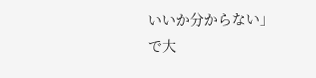いいか分からない」で大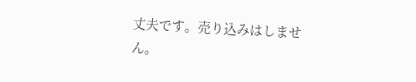丈夫です。売り込みはしません。